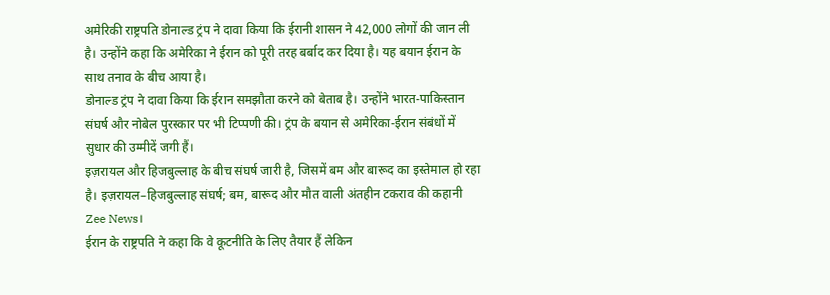अमेरिकी राष्ट्रपति डोनाल्ड ट्रंप ने दावा किया कि ईरानी शासन ने 42,000 लोगों की जान ली है। उन्होंने कहा कि अमेरिका ने ईरान को पूरी तरह बर्बाद कर दिया है। यह बयान ईरान के साथ तनाव के बीच आया है।
डोनाल्ड ट्रंप ने दावा किया कि ईरान समझौता करने को बेताब है। उन्होंने भारत-पाकिस्तान संघर्ष और नोबेल पुरस्कार पर भी टिप्पणी की। ट्रंप के बयान से अमेरिका-ईरान संबंधों में सुधार की उम्मीदें जगी हैं।
इज़रायल और हिजबुल्लाह के बीच संघर्ष जारी है, जिसमें बम और बारूद का इस्तेमाल हो रहा है। इज़रायल–हिजबुल्लाह संघर्ष; बम, बारूद और मौत वाली अंतहीन टकराव की कहानी Zee News।
ईरान के राष्ट्रपति ने कहा कि वे कूटनीति के लिए तैयार हैं लेकिन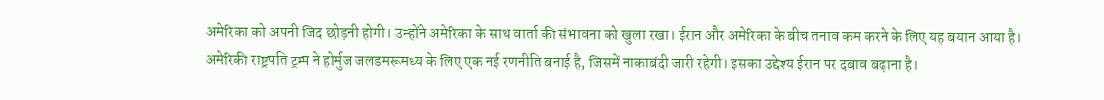अमेरिका को अपनी जिद छोड़नी होगी। उन्होंने अमेरिका के साथ वार्ता की संभावना को खुला रखा। ईरान और अमेरिका के बीच तनाव कम करने के लिए यह बयान आया है।
अमेरिकी राष्ट्रपति ट्रम्प ने होर्मुज जलडमरूमध्य के लिए एक नई रणनीति बनाई है, जिसमें नाकाबंदी जारी रहेगी। इसका उद्देश्य ईरान पर दबाव बढ़ाना है।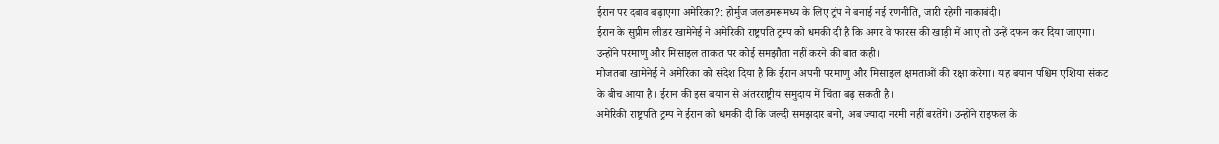ईरान पर दबाव बढ़ाएगा अमेरिका?: होर्मुज जलडमरूमध्य के लिए ट्रंप ने बनाई नई रणनीति, जारी रहेगी नाकाबंदी।
ईरान के सुप्रीम लीडर खामेनेई ने अमेरिकी राष्ट्रपति ट्रम्प को धमकी दी है कि अगर वे फारस की खाड़ी में आए तो उन्हें दफन कर दिया जाएगा। उन्होंने परमाणु और मिसाइल ताकत पर कोई समझौता नहीं करने की बात कही।
मोजतबा खामेनेई ने अमेरिका को संदेश दिया है कि ईरान अपनी परमाणु और मिसाइल क्षमताओं की रक्षा करेगा। यह बयान पश्चिम एशिया संकट के बीच आया है। ईरान की इस बयान से अंतरराष्ट्रीय समुदाय में चिंता बढ़ सकती है।
अमेरिकी राष्ट्रपति ट्रम्प ने ईरान को धमकी दी कि जल्दी समझदार बनो, अब ज्यादा नरमी नहीं बरतेंगे। उन्होंने राइफल के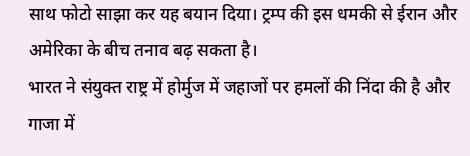साथ फोटो साझा कर यह बयान दिया। ट्रम्प की इस धमकी से ईरान और अमेरिका के बीच तनाव बढ़ सकता है।
भारत ने संयुक्त राष्ट्र में होर्मुज में जहाजों पर हमलों की निंदा की है और गाजा में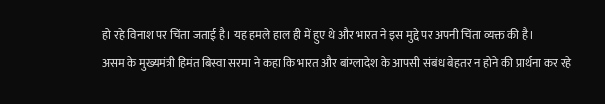हो रहे विनाश पर चिंता जताई है। यह हमले हाल ही में हुए थे और भारत ने इस मुद्दे पर अपनी चिंता व्यक्त की है।
असम के मुख्यमंत्री हिमंत बिस्वा सरमा ने कहा कि भारत और बांग्लादेश के आपसी संबंध बेहतर न होने की प्रार्थना कर रहे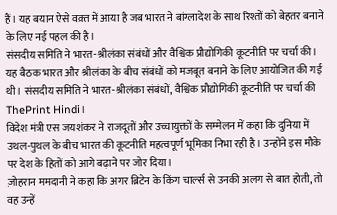हैं। यह बयान ऐसे वक़्त में आया है जब भारत ने बांग्लादेश के साथ रिश्तों को बेहतर बनाने के लिए नई पहल की है।
संसदीय समिति ने भारत-श्रीलंका संबंधों और वैश्विक प्रौद्योगिकी कूटनीति पर चर्चा की। यह बैठक भारत और श्रीलंका के बीच संबंधों को मजबूत बनाने के लिए आयोजित की गई थी। संसदीय समिति ने भारत-श्रीलंका संबंधों, वैश्विक प्रौद्योगिकी कूटनीति पर चर्चा की ThePrint Hindi।
विदेश मंत्री एस जयशंकर ने राजदूतों और उच्चायुक्तों के सम्मेलन में कहा कि दुनिया में उथल-पुथल के बीच भारत की कूटनीति महत्वपूर्ण भूमिका निभा रही है। उन्होंने इस मौके पर देश के हितों को आगे बढ़ाने पर जोर दिया।
ज़ोहरान ममदानी ने कहा कि अगर ब्रिटेन के किंग चार्ल्स से उनकी अलग से बात होती, तो वह उन्हें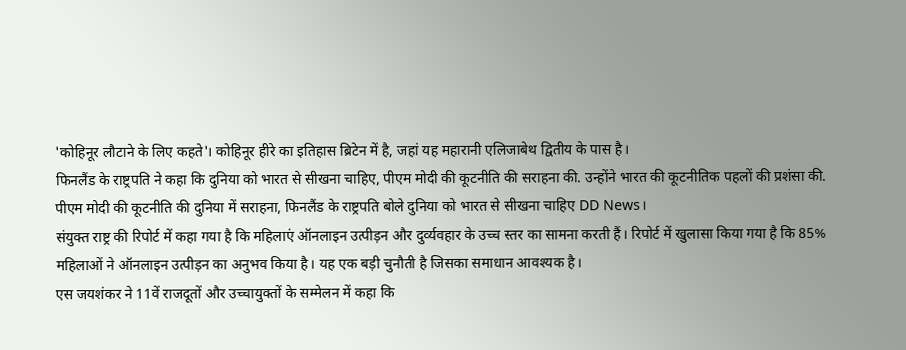'कोहिनूर लौटाने के लिए कहते'। कोहिनूर हीरे का इतिहास ब्रिटेन में है, जहां यह महारानी एलिजाबेथ द्वितीय के पास है।
फिनलैंड के राष्ट्रपति ने कहा कि दुनिया को भारत से सीखना चाहिए, पीएम मोदी की कूटनीति की सराहना की. उन्होंने भारत की कूटनीतिक पहलों की प्रशंसा की. पीएम मोदी की कूटनीति की दुनिया में सराहना, फिनलैंड के राष्ट्रपति बोले दुनिया को भारत से सीखना चाहिए DD News।
संयुक्त राष्ट्र की रिपोर्ट में कहा गया है कि महिलाएं ऑनलाइन उत्पीड़न और दुर्व्यवहार के उच्च स्तर का सामना करती हैं। रिपोर्ट में खुलासा किया गया है कि 85% महिलाओं ने ऑनलाइन उत्पीड़न का अनुभव किया है। यह एक बड़ी चुनौती है जिसका समाधान आवश्यक है।
एस जयशंकर ने 11वें राजदूतों और उच्चायुक्तों के सम्मेलन में कहा कि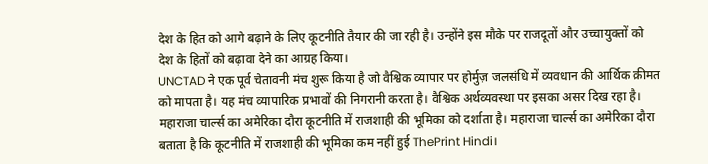देश के हित को आगे बढ़ाने के लिए कूटनीति तैयार की जा रही है। उन्होंने इस मौके पर राजदूतों और उच्चायुक्तों को देश के हितों को बढ़ावा देने का आग्रह किया।
UNCTAD ने एक पूर्व चेतावनी मंच शुरू किया है जो वैश्विक व्यापार पर होर्मुज़ जलसंधि में व्यवधान की आर्थिक क़ीमत को मापता है। यह मंच व्यापारिक प्रभावों की निगरानी करता है। वैश्विक अर्थव्यवस्था पर इसका असर दिख रहा है।
महाराजा चार्ल्स का अमेरिका दौरा कूटनीति में राजशाही की भूमिका को दर्शाता है। महाराजा चार्ल्स का अमेरिका दौरा बताता है कि कूटनीति में राजशाही की भूमिका कम नहीं हुई ThePrint Hindi।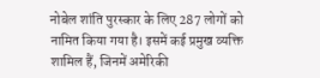नोबेल शांति पुरस्कार के लिए 287 लोगों को नामित किया गया है। इसमें कई प्रमुख व्यक्ति शामिल हैं, जिनमें अमेरिकी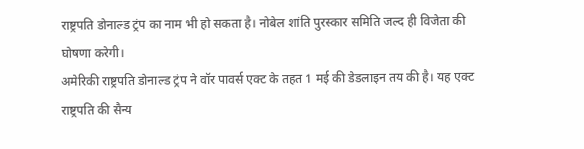राष्ट्रपति डोनाल्ड ट्रंप का नाम भी हो सकता है। नोबेल शांति पुरस्कार समिति जल्द ही विजेता की घोषणा करेगी।
अमेरिकी राष्ट्रपति डोनाल्ड ट्रंप ने वॉर पावर्स एक्ट के तहत 1 मई की डेडलाइन तय की है। यह एक्ट राष्ट्रपति की सैन्य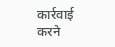कार्रवाई करने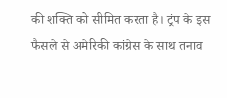की शक्ति को सीमित करता है। ट्रंप के इस फैसले से अमेरिकी कांग्रेस के साथ तनाव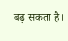बढ़ सकता है।